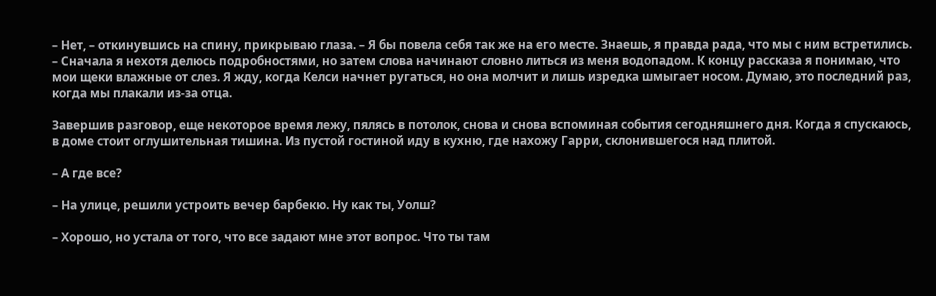– Нет, – откинувшись на спину, прикрываю глаза. – Я бы повела себя так же на его месте. Знаешь, я правда рада, что мы с ним встретились. – Сначала я нехотя делюсь подробностями, но затем слова начинают словно литься из меня водопадом. К концу рассказа я понимаю, что мои щеки влажные от слез. Я жду, когда Келси начнет ругаться, но она молчит и лишь изредка шмыгает носом. Думаю, это последний раз, когда мы плакали из-за отца.

Завершив разговор, еще некоторое время лежу, пялясь в потолок, снова и снова вспоминая события сегодняшнего дня. Когда я спускаюсь, в доме стоит оглушительная тишина. Из пустой гостиной иду в кухню, где нахожу Гарри, склонившегося над плитой.

– А где все?

– На улице, решили устроить вечер барбекю. Ну как ты, Уолш?

– Хорошо, но устала от того, что все задают мне этот вопрос. Что ты там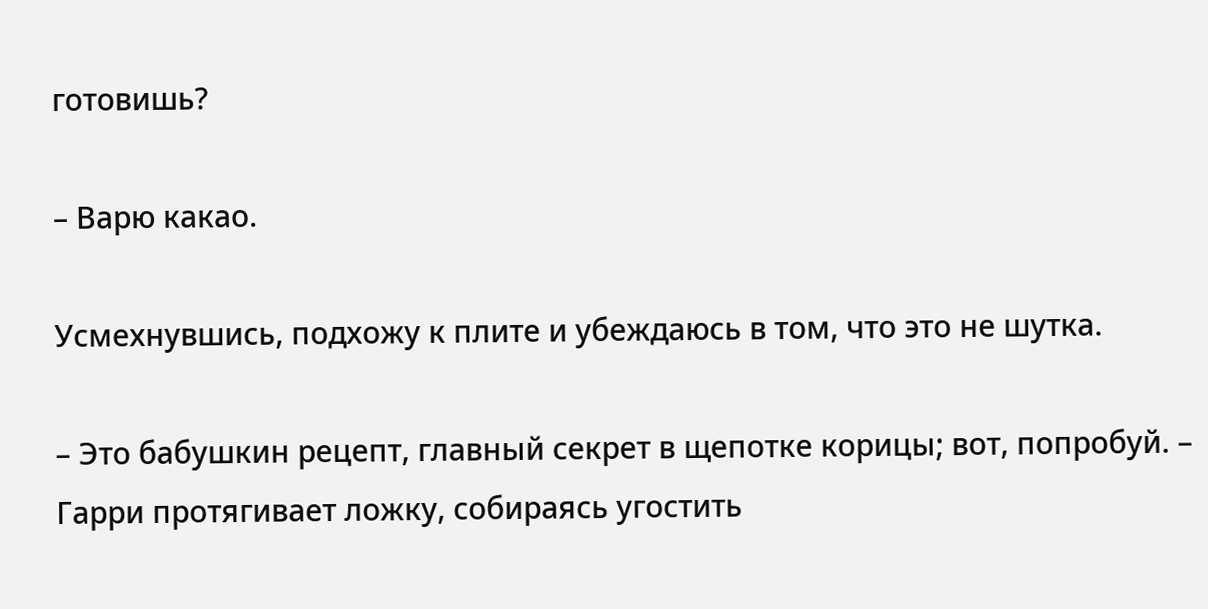готовишь?

– Варю какао.

Усмехнувшись, подхожу к плите и убеждаюсь в том, что это не шутка.

– Это бабушкин рецепт, главный секрет в щепотке корицы; вот, попробуй. – Гарри протягивает ложку, собираясь угостить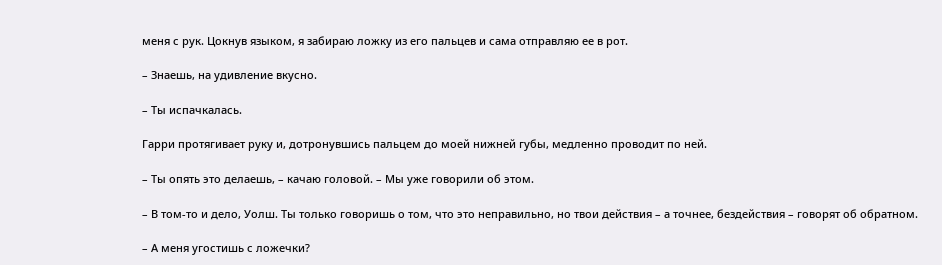меня с рук. Цокнув языком, я забираю ложку из его пальцев и сама отправляю ее в рот.

– Знаешь, на удивление вкусно.

– Ты испачкалась.

Гарри протягивает руку и, дотронувшись пальцем до моей нижней губы, медленно проводит по ней.

– Ты опять это делаешь, – качаю головой. – Мы уже говорили об этом.

– В том-то и дело, Уолш. Ты только говоришь о том, что это неправильно, но твои действия – а точнее, бездействия – говорят об обратном.

– А меня угостишь с ложечки?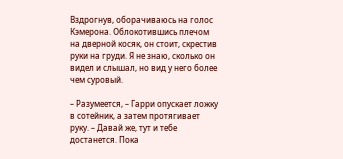Вздрогнув, оборачиваюсь на голос Кэмерона. Облокотившись плечом на дверной косяк, он стоит, скрестив руки на груди. Я не знаю, сколько он видел и слышал, но вид у него более чем суровый.

– Разумеется, – Гарри опускает ложку в сотейник, а затем протягивает руку. – Давай же, тут и тебе достанется. Пока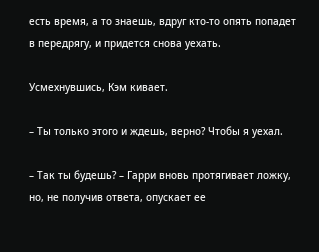есть время, а то знаешь, вдруг кто-то опять попадет в передрягу, и придется снова уехать.

Усмехнувшись, Кэм кивает.

– Ты только этого и ждешь, верно? Чтобы я уехал.

– Так ты будешь? – Гарри вновь протягивает ложку, но, не получив ответа, опускает ее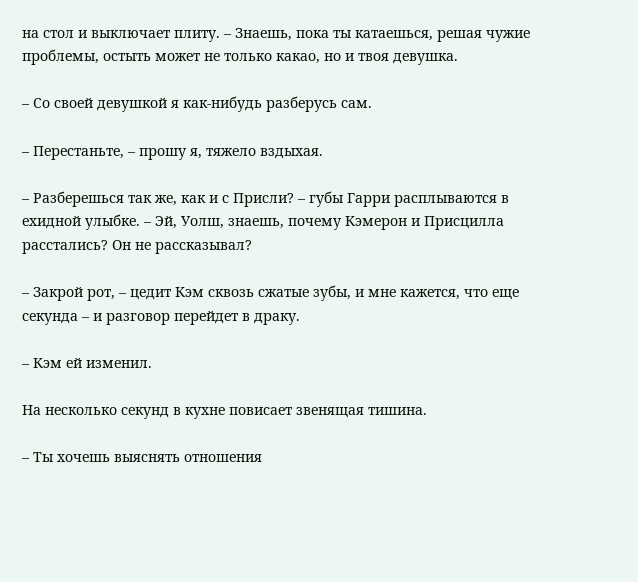на стол и выключает плиту. – Знаешь, пока ты катаешься, решая чужие проблемы, остыть может не только какао, но и твоя девушка.

– Со своей девушкой я как-нибудь разберусь сам.

– Перестаньте, – прошу я, тяжело вздыхая.

– Разберешься так же, как и с Присли? – губы Гарри расплываются в ехидной улыбке. – Эй, Уолш, знаешь, почему Кэмерон и Присцилла расстались? Он не рассказывал?

– Закрой рот, – цедит Кэм сквозь сжатые зубы, и мне кажется, что еще секунда – и разговор перейдет в драку.

– Кэм ей изменил.

На несколько секунд в кухне повисает звенящая тишина.

– Ты хочешь выяснять отношения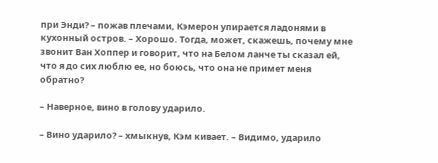при Энди? – пожав плечами, Кэмерон упирается ладонями в кухонный остров. – Хорошо. Тогда, может, скажешь, почему мне звонит Ван Хоппер и говорит, что на Белом ланче ты сказал ей, что я до сих люблю ее, но боюсь, что она не примет меня обратно?

– Наверное, вино в голову ударило.

– Вино ударило? – хмыкнув, Кэм кивает. – Видимо, ударило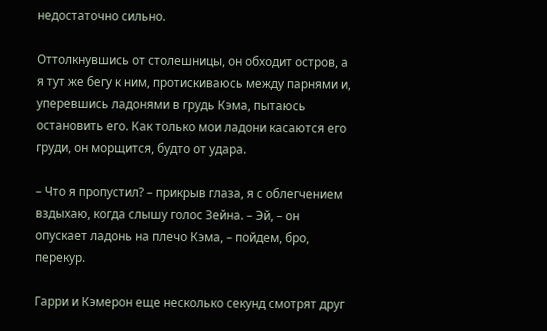недостаточно сильно.

Оттолкнувшись от столешницы, он обходит остров, а я тут же бегу к ним, протискиваюсь между парнями и, уперевшись ладонями в грудь Кэма, пытаюсь остановить его. Как только мои ладони касаются его груди, он морщится, будто от удара.

– Что я пропустил? – прикрыв глаза, я с облегчением вздыхаю, когда слышу голос Зейна. – Эй, – он опускает ладонь на плечо Кэма, – пойдем, бро, перекур.

Гарри и Кэмерон еще несколько секунд смотрят друг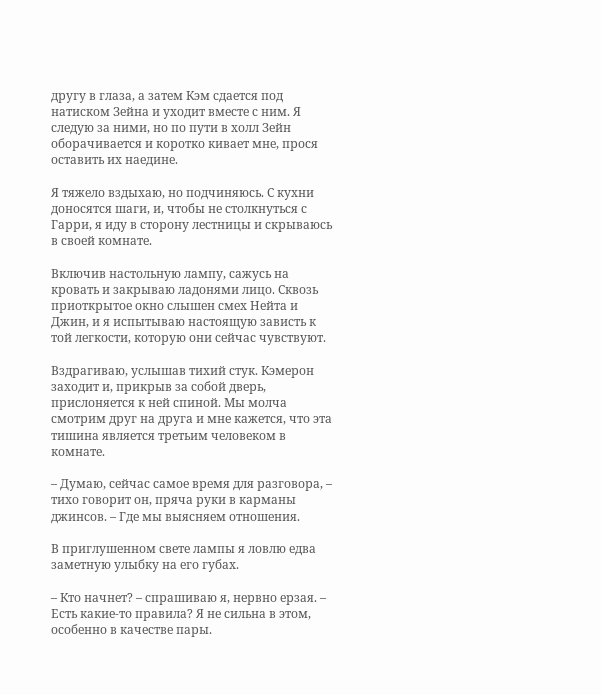другу в глаза, а затем Кэм сдается под натиском Зейна и уходит вместе с ним. Я следую за ними, но по пути в холл Зейн оборачивается и коротко кивает мне, прося оставить их наедине.

Я тяжело вздыхаю, но подчиняюсь. С кухни доносятся шаги, и, чтобы не столкнуться с Гарри, я иду в сторону лестницы и скрываюсь в своей комнате.

Включив настольную лампу, сажусь на кровать и закрываю ладонями лицо. Сквозь приоткрытое окно слышен смех Нейта и Джин, и я испытываю настоящую зависть к той легкости, которую они сейчас чувствуют.

Вздрагиваю, услышав тихий стук. Кэмерон заходит и, прикрыв за собой дверь, прислоняется к ней спиной. Мы молча смотрим друг на друга и мне кажется, что эта тишина является третьим человеком в комнате.

– Думаю, сейчас самое время для разговора, – тихо говорит он, пряча руки в карманы джинсов. – Где мы выясняем отношения.

В приглушенном свете лампы я ловлю едва заметную улыбку на его губах.

– Кто начнет? – спрашиваю я, нервно ерзая. – Есть какие-то правила? Я не сильна в этом, особенно в качестве пары.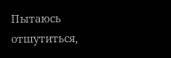Пытаюсь отшутиться,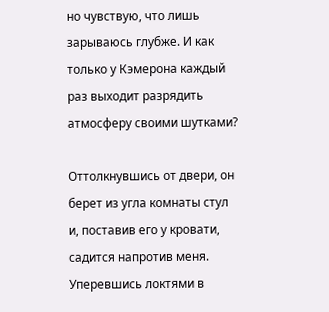но чувствую, что лишь зарываюсь глубже. И как только у Кэмерона каждый раз выходит разрядить атмосферу своими шутками?

Оттолкнувшись от двери, он берет из угла комнаты стул и, поставив его у кровати, садится напротив меня. Уперевшись локтями в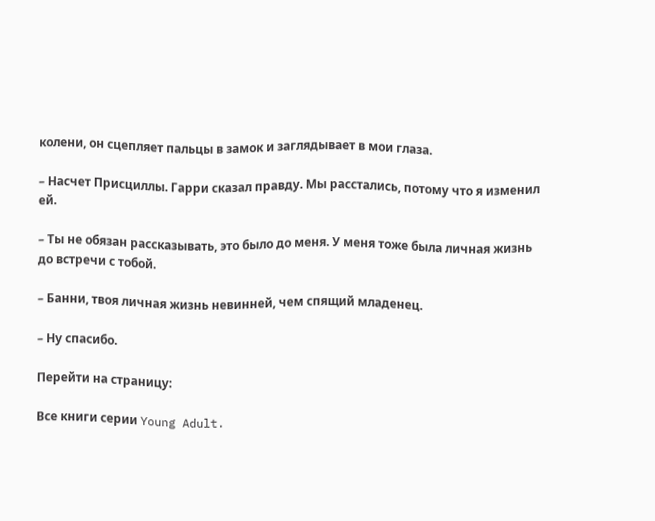колени, он сцепляет пальцы в замок и заглядывает в мои глаза.

– Насчет Присциллы. Гарри сказал правду. Мы расстались, потому что я изменил ей.

– Ты не обязан рассказывать, это было до меня. У меня тоже была личная жизнь до встречи с тобой.

– Банни, твоя личная жизнь невинней, чем спящий младенец.

– Ну спасибо.

Перейти на страницу:

Все книги серии Young Adult.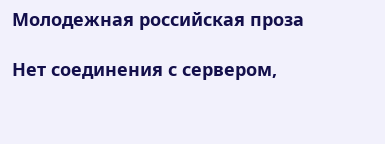Молодежная российская проза

Нет соединения с сервером,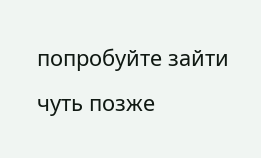попробуйте зайти чуть позже